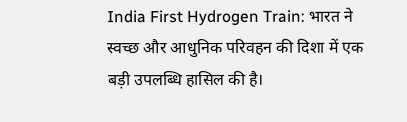India First Hydrogen Train: भारत ने स्वच्छ और आधुनिक परिवहन की दिशा में एक बड़ी उपलब्धि हासिल की है।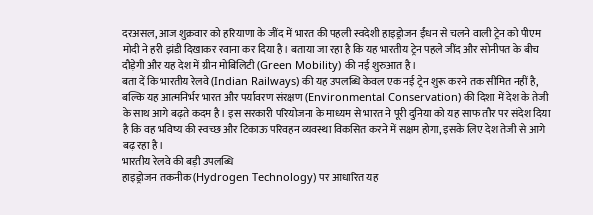दरअसल, आज शुक्रवार को हरियाणा के जींद में भारत की पहली स्वदेशी हाइड्रोजन ईंधन से चलने वाली ट्रेन को पीएम मोदी ने हरी झंडी दिखाकर रवाना कर दिया है। बताया जा रहा है कि यह भारतीय ट्रेन पहले जींद और सोनीपत के बीच दौड़ेगी और यह देश में ग्रीन मोबिलिटी (Green Mobility) की नई शुरुआत है।
बता दें कि भारतीय रेलवे (Indian Railways) की यह उपलब्धि केवल एक नई ट्रेन शुरू करने तक सीमित नहीं है, बल्कि यह आत्मनिर्भर भारत और पर्यावरण संरक्षण (Environmental Conservation) की दिशा में देश के तेजी के साथ आगे बढ़ते कदम है। इस सरकारी परियोजना के माध्यम से भारत ने पूरी दुनिया को यह साफ तौर पर संदेश दिया है कि वह भविष्य की स्वच्छ और टिकाऊ परिवहन व्यवस्था विकसित करने में सक्षम होगा, इसके लिए देश तेजी से आगे बढ़ रहा है।
भारतीय रेलवे की बड़ी उपलब्धि
हाइड्रोजन तकनीक (Hydrogen Technology) पर आधारित यह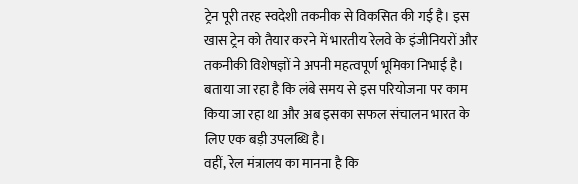ट्रेन पूरी तरह स्वदेशी तकनीक से विकसित की गई है। इस खास ट्रेन को तैयार करने में भारतीय रेलवे के इंजीनियरों और तकनीकी विशेषज्ञों ने अपनी महत्वपूर्ण भूमिका निभाई है। बताया जा रहा है कि लंबे समय से इस परियोजना पर काम किया जा रहा था और अब इसका सफल संचालन भारत के लिए एक बड़ी उपलब्धि है।
वहीं, रेल मंत्रालय का मानना है कि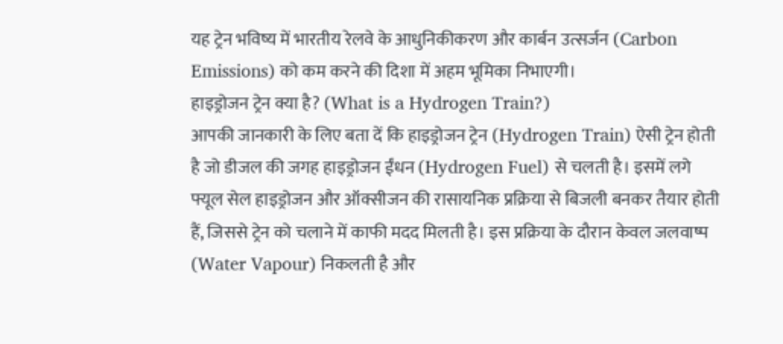यह ट्रेन भविष्य में भारतीय रेलवे के आधुनिकीकरण और कार्बन उत्सर्जन (Carbon Emissions) को कम करने की दिशा में अहम भूमिका निभाएगी।
हाइड्रोजन ट्रेन क्या है? (What is a Hydrogen Train?)
आपकी जानकारी के लिए बता दें कि हाइड्रोजन ट्रेन (Hydrogen Train) ऐसी ट्रेन होती है जो डीजल की जगह हाइड्रोजन ईंधन (Hydrogen Fuel) से चलती है। इसमें लगे फ्यूल सेल हाइड्रोजन और ऑक्सीजन की रासायनिक प्रक्रिया से बिजली बनकर तैयार होती हैं, जिससे ट्रेन को चलाने में काफी मदद मिलती है। इस प्रक्रिया के दौरान केवल जलवाष्प (Water Vapour) निकलती है और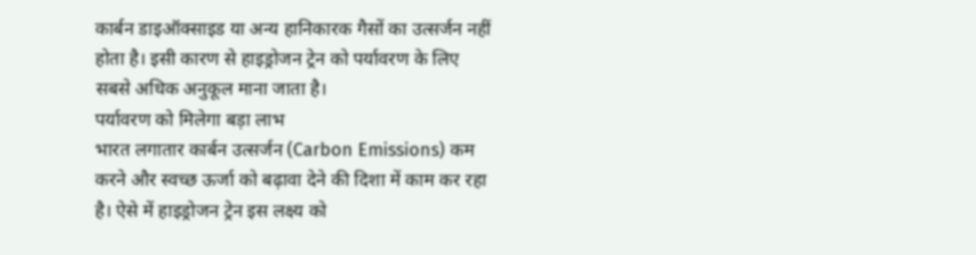कार्बन डाइऑक्साइड या अन्य हानिकारक गैसों का उत्सर्जन नहीं होता है। इसी कारण से हाइड्रोजन ट्रेन को पर्यावरण के लिए सबसे अधिक अनुकूल माना जाता है।
पर्यावरण को मिलेगा बड़ा लाभ
भारत लगातार कार्बन उत्सर्जन (Carbon Emissions) कम करने और स्वच्छ ऊर्जा को बढ़ावा देने की दिशा में काम कर रहा है। ऐसे में हाइड्रोजन ट्रेन इस लक्ष्य को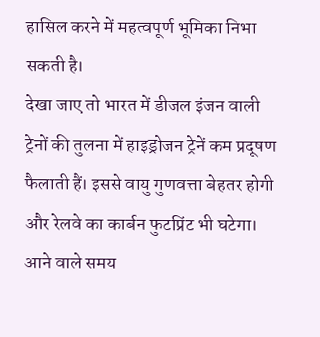हासिल करने में महत्वपूर्ण भूमिका निभा सकती है।
देखा जाए तो भारत में डीजल इंजन वाली ट्रेनों की तुलना में हाइड्रोजन ट्रेनें कम प्रदूषण फैलाती हैं। इससे वायु गुणवत्ता बेहतर होगी और रेलवे का कार्बन फुटप्रिंट भी घटेगा। आने वाले समय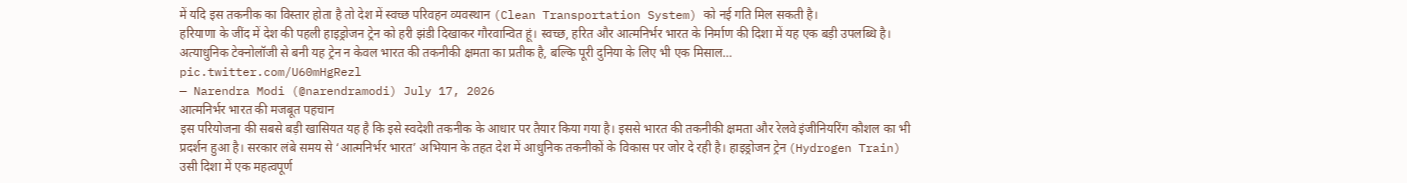में यदि इस तकनीक का विस्तार होता है तो देश में स्वच्छ परिवहन व्यवस्थान (Clean Transportation System) को नई गति मिल सकती है।
हरियाणा के जींद में देश की पहली हाइड्रोजन ट्रेन को हरी झंडी दिखाकर गौरवान्वित हूं। स्वच्छ, हरित और आत्मनिर्भर भारत के निर्माण की दिशा में यह एक बड़ी उपलब्धि है। अत्याधुनिक टेक्नोलॉजी से बनी यह ट्रेन न केवल भारत की तकनीकी क्षमता का प्रतीक है, बल्कि पूरी दुनिया के लिए भी एक मिसाल… pic.twitter.com/U60mHgRezl
— Narendra Modi (@narendramodi) July 17, 2026
आत्मनिर्भर भारत की मजबूत पहचान
इस परियोजना की सबसे बड़ी खासियत यह है कि इसे स्वदेशी तकनीक के आधार पर तैयार किया गया है। इससे भारत की तकनीकी क्षमता और रेलवे इंजीनियरिंग कौशल का भी प्रदर्शन हुआ है। सरकार लंबे समय से ‘आत्मनिर्भर भारत’ अभियान के तहत देश में आधुनिक तकनीकों के विकास पर जोर दे रही है। हाइड्रोजन ट्रेन (Hydrogen Train) उसी दिशा में एक महत्वपूर्ण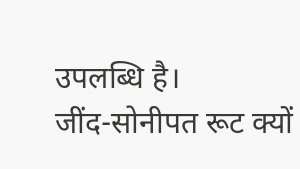उपलब्धि है।
जींद-सोनीपत रूट क्यों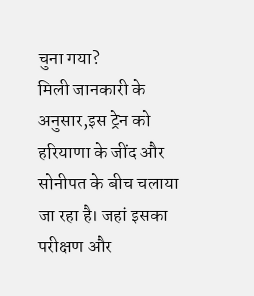चुना गया?
मिली जानकारी के अनुसार,इस ट्रेन को हरियाणा के जींद और सोनीपत के बीच चलाया जा रहा है। जहां इसका परीक्षण और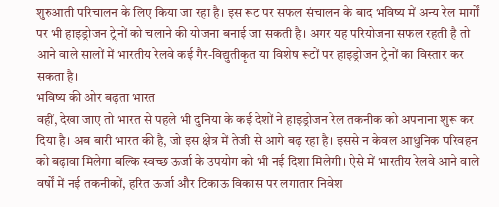शुरुआती परिचालन के लिए किया जा रहा है। इस रूट पर सफल संचालन के बाद भविष्य में अन्य रेल मार्गों पर भी हाइड्रोजन ट्रेनों को चलाने की योजना बनाई जा सकती है। अगर यह परियोजना सफल रहती है तो आने वाले सालों में भारतीय रेलवे कई गैर-विद्युतीकृत या विशेष रूटों पर हाइड्रोजन ट्रेनों का विस्तार कर सकता है।
भविष्य की ओर बढ़ता भारत
वहीं, देखा जाए तो भारत से पहले भी दुनिया के कई देशों ने हाइड्रोजन रेल तकनीक को अपनाना शुरू कर दिया है। अब बारी भारत की है, जो इस क्षेत्र में तेजी से आगे बढ़ रहा है। इससे न केवल आधुनिक परिवहन को बढ़ावा मिलेगा बल्कि स्वच्छ ऊर्जा के उपयोग को भी नई दिशा मिलेगी। ऐसे में भारतीय रेलवे आने वाले वर्षों में नई तकनीकों, हरित ऊर्जा और टिकाऊ विकास पर लगातार निवेश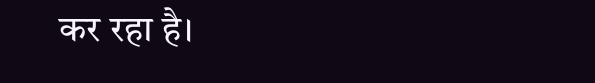कर रहा है।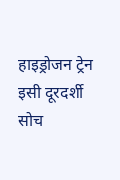हाइड्रोजन ट्रेन इसी दूरदर्शी सोच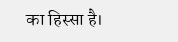का हिस्सा है।